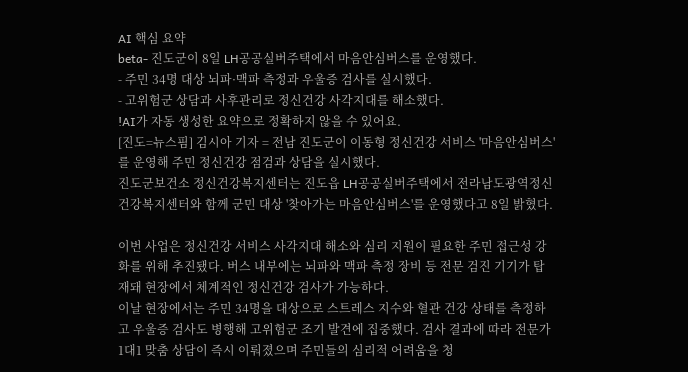AI 핵심 요약
beta- 진도군이 8일 LH공공실버주택에서 마음안심버스를 운영했다.
- 주민 34명 대상 뇌파·맥파 측정과 우울증 검사를 실시했다.
- 고위험군 상담과 사후관리로 정신건강 사각지대를 해소했다.
!AI가 자동 생성한 요약으로 정확하지 않을 수 있어요.
[진도=뉴스핌] 김시아 기자 = 전남 진도군이 이동형 정신건강 서비스 '마음안심버스'를 운영해 주민 정신건강 점검과 상담을 실시했다.
진도군보건소 정신건강복지센터는 진도읍 LH공공실버주택에서 전라남도광역정신건강복지센터와 함께 군민 대상 '찾아가는 마음안심버스'를 운영했다고 8일 밝혔다.

이번 사업은 정신건강 서비스 사각지대 해소와 심리 지원이 필요한 주민 접근성 강화를 위해 추진됐다. 버스 내부에는 뇌파와 맥파 측정 장비 등 전문 검진 기기가 탑재돼 현장에서 체계적인 정신건강 검사가 가능하다.
이날 현장에서는 주민 34명을 대상으로 스트레스 지수와 혈관 건강 상태를 측정하고 우울증 검사도 병행해 고위험군 조기 발견에 집중했다. 검사 결과에 따라 전문가 1대1 맞춤 상담이 즉시 이뤄졌으며 주민들의 심리적 어려움을 청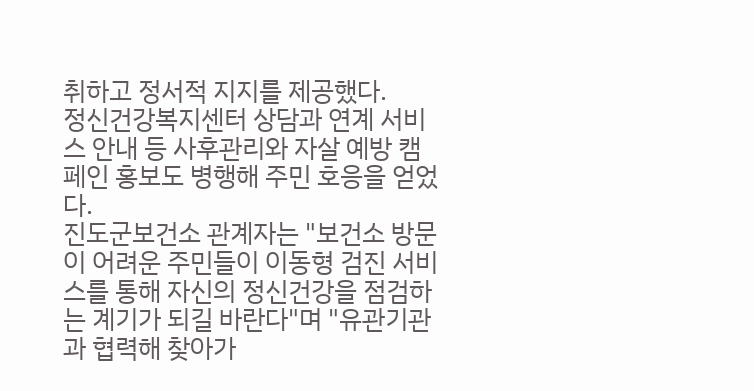취하고 정서적 지지를 제공했다.
정신건강복지센터 상담과 연계 서비스 안내 등 사후관리와 자살 예방 캠페인 홍보도 병행해 주민 호응을 얻었다.
진도군보건소 관계자는 "보건소 방문이 어려운 주민들이 이동형 검진 서비스를 통해 자신의 정신건강을 점검하는 계기가 되길 바란다"며 "유관기관과 협력해 찾아가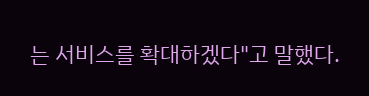는 서비스를 확대하겠다"고 말했다.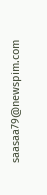saasaa79@newspim.com